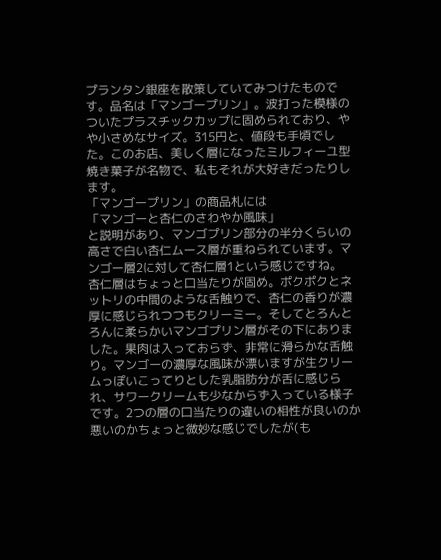プランタン銀座を散策していてみつけたものです。品名は「マンゴープリン」。波打った模様のついたプラスチックカップに固められており、やや小さめなサイズ。315円と、値段も手頃でした。このお店、美しく層になったミルフィーユ型焼き菓子が名物で、私もそれが大好きだったりします。
「マンゴープリン」の商品札には
「マンゴーと杏仁のさわやか風味」
と説明があり、マンゴプリン部分の半分くらいの高さで白い杏仁ムース層が重ねられています。マンゴー層2に対して杏仁層1という感じですね。
杏仁層はちょっと口当たりが固め。ポクポクとネットリの中間のような舌触りで、杏仁の香りが濃厚に感じられつつもクリーミー。そしてとろんとろんに柔らかいマンゴプリン層がその下にありました。果肉は入っておらず、非常に滑らかな舌触り。マンゴーの濃厚な風味が漂いますが生クリームっぽいこってりとした乳脂肪分が舌に感じられ、サワークリームも少なからず入っている様子です。2つの層の口当たりの違いの相性が良いのか悪いのかちょっと微妙な感じでしたが(も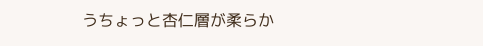うちょっと杏仁層が柔らか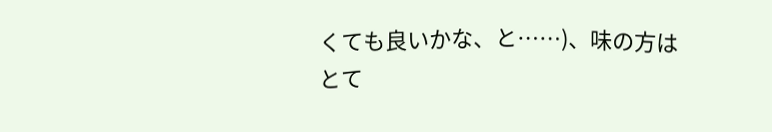くても良いかな、と……)、味の方はとて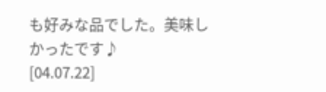も好みな品でした。美味しかったです♪
[04.07.22]